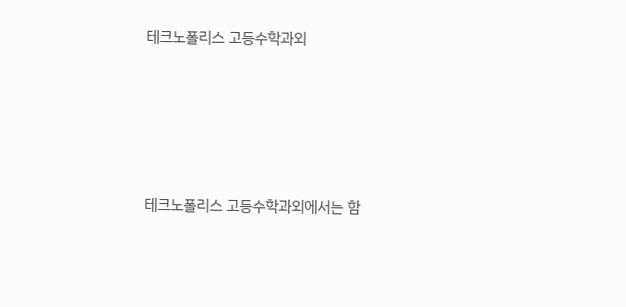테크노폴리스 고등수학과외







테크노폴리스 고등수학과외에서는 함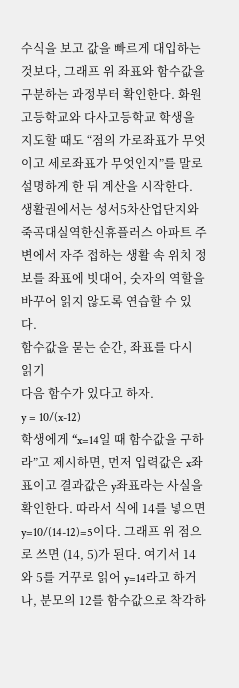수식을 보고 값을 빠르게 대입하는 것보다, 그래프 위 좌표와 함수값을 구분하는 과정부터 확인한다. 화원고등학교와 다사고등학교 학생을 지도할 때도 “점의 가로좌표가 무엇이고 세로좌표가 무엇인지”를 말로 설명하게 한 뒤 계산을 시작한다. 생활권에서는 성서5차산업단지와 죽곡대실역한신휴플러스 아파트 주변에서 자주 접하는 생활 속 위치 정보를 좌표에 빗대어, 숫자의 역할을 바꾸어 읽지 않도록 연습할 수 있다.
함수값을 묻는 순간, 좌표를 다시 읽기
다음 함수가 있다고 하자.
y = 10/(x-12)
학생에게 “x=14일 때 함수값을 구하라”고 제시하면, 먼저 입력값은 x좌표이고 결과값은 y좌표라는 사실을 확인한다. 따라서 식에 14를 넣으면 y=10/(14-12)=5이다. 그래프 위 점으로 쓰면 (14, 5)가 된다. 여기서 14와 5를 거꾸로 읽어 y=14라고 하거나, 분모의 12를 함수값으로 착각하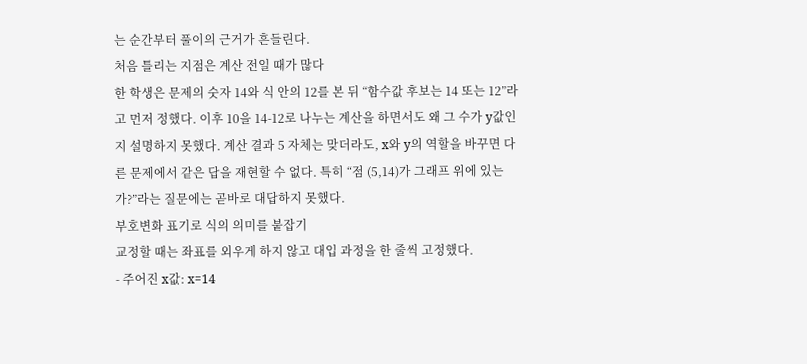는 순간부터 풀이의 근거가 흔들린다.
처음 틀리는 지점은 계산 전일 때가 많다
한 학생은 문제의 숫자 14와 식 안의 12를 본 뒤 “함수값 후보는 14 또는 12”라고 먼저 정했다. 이후 10을 14-12로 나누는 계산을 하면서도 왜 그 수가 y값인지 설명하지 못했다. 계산 결과 5 자체는 맞더라도, x와 y의 역할을 바꾸면 다른 문제에서 같은 답을 재현할 수 없다. 특히 “점 (5,14)가 그래프 위에 있는가?”라는 질문에는 곧바로 대답하지 못했다.
부호변화 표기로 식의 의미를 붙잡기
교정할 때는 좌표를 외우게 하지 않고 대입 과정을 한 줄씩 고정했다.
- 주어진 x값: x=14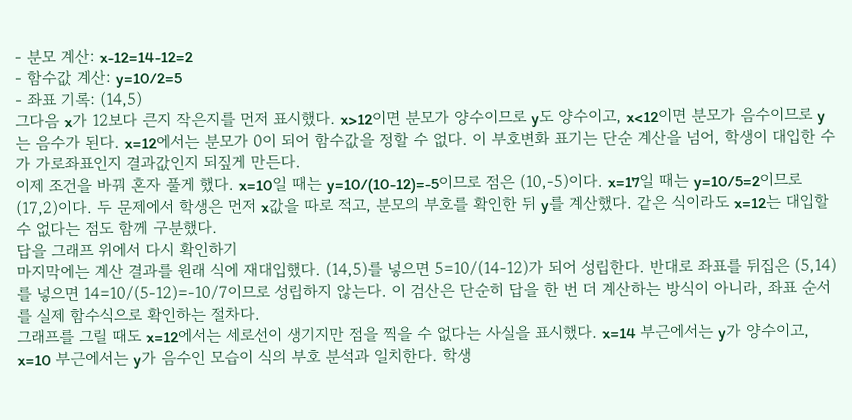- 분모 계산: x-12=14-12=2
- 함수값 계산: y=10/2=5
- 좌표 기록: (14,5)
그다음 x가 12보다 큰지 작은지를 먼저 표시했다. x>12이면 분모가 양수이므로 y도 양수이고, x<12이면 분모가 음수이므로 y는 음수가 된다. x=12에서는 분모가 0이 되어 함수값을 정할 수 없다. 이 부호변화 표기는 단순 계산을 넘어, 학생이 대입한 수가 가로좌표인지 결과값인지 되짚게 만든다.
이제 조건을 바꿔 혼자 풀게 했다. x=10일 때는 y=10/(10-12)=-5이므로 점은 (10,-5)이다. x=17일 때는 y=10/5=2이므로 (17,2)이다. 두 문제에서 학생은 먼저 x값을 따로 적고, 분모의 부호를 확인한 뒤 y를 계산했다. 같은 식이라도 x=12는 대입할 수 없다는 점도 함께 구분했다.
답을 그래프 위에서 다시 확인하기
마지막에는 계산 결과를 원래 식에 재대입했다. (14,5)를 넣으면 5=10/(14-12)가 되어 성립한다. 반대로 좌표를 뒤집은 (5,14)를 넣으면 14=10/(5-12)=-10/7이므로 성립하지 않는다. 이 검산은 단순히 답을 한 번 더 계산하는 방식이 아니라, 좌표 순서를 실제 함수식으로 확인하는 절차다.
그래프를 그릴 때도 x=12에서는 세로선이 생기지만 점을 찍을 수 없다는 사실을 표시했다. x=14 부근에서는 y가 양수이고, x=10 부근에서는 y가 음수인 모습이 식의 부호 분석과 일치한다. 학생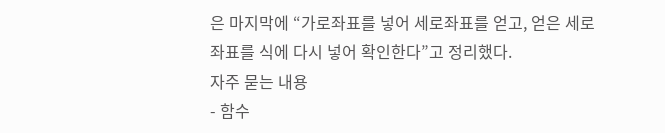은 마지막에 “가로좌표를 넣어 세로좌표를 얻고, 얻은 세로좌표를 식에 다시 넣어 확인한다”고 정리했다.
자주 묻는 내용
- 함수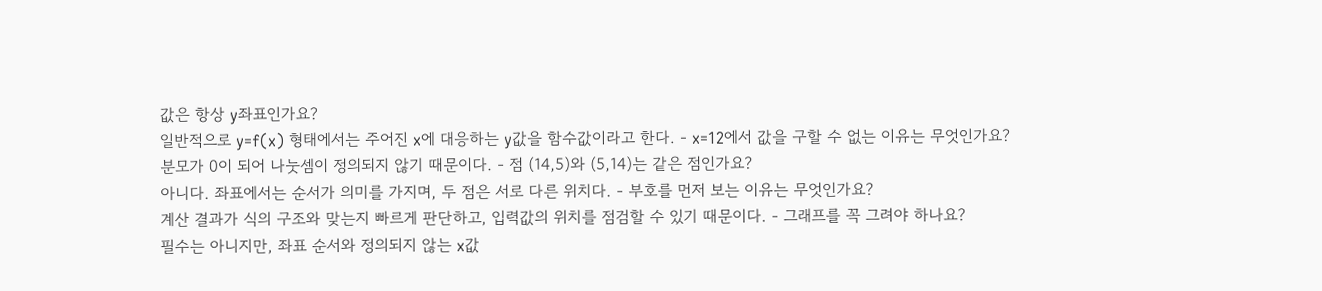값은 항상 y좌표인가요?
일반적으로 y=f(x) 형태에서는 주어진 x에 대응하는 y값을 함수값이라고 한다. - x=12에서 값을 구할 수 없는 이유는 무엇인가요?
분모가 0이 되어 나눗셈이 정의되지 않기 때문이다. - 점 (14,5)와 (5,14)는 같은 점인가요?
아니다. 좌표에서는 순서가 의미를 가지며, 두 점은 서로 다른 위치다. - 부호를 먼저 보는 이유는 무엇인가요?
계산 결과가 식의 구조와 맞는지 빠르게 판단하고, 입력값의 위치를 점검할 수 있기 때문이다. - 그래프를 꼭 그려야 하나요?
필수는 아니지만, 좌표 순서와 정의되지 않는 x값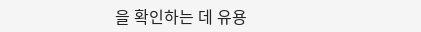을 확인하는 데 유용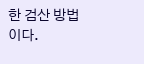한 검산 방법이다.